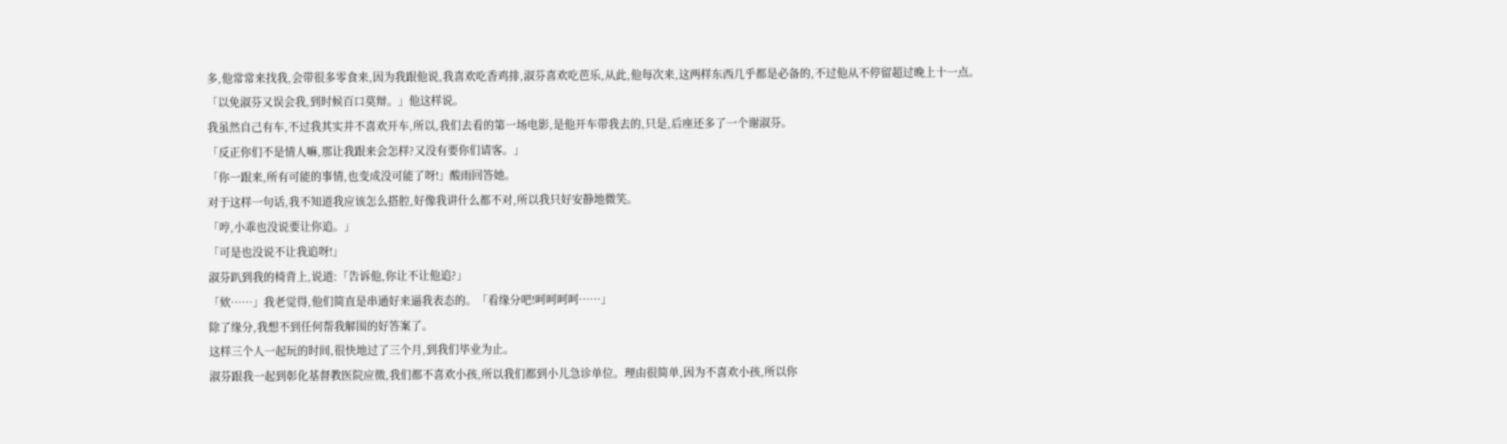多,他常常来找我,会带很多零食来,因为我跟他说,我喜欢吃香鸡排,淑芬喜欢吃芭乐,从此,他每次来,这两样东西几乎都是必备的,不过他从不停留超过晚上十一点。
「以免淑芬又误会我,到时候百口莫辩。」他这样说。
我虽然自己有车,不过我其实并不喜欢开车,所以,我们去看的第一场电影,是他开车带我去的,只是,后座还多了一个谢淑芬。
「反正你们不是情人嘛,那让我跟来会怎样?又没有要你们请客。」
「你一跟来,所有可能的事情,也变成没可能了呀!」酸雨回答她。
对于这样一句话,我不知道我应该怎么搭腔,好像我讲什么都不对,所以我只好安静地微笑。
「哼,小乖也没说要让你追。」
「可是也没说不让我追呀!」
淑芬趴到我的椅背上,说道:「告诉他,你让不让他追?」
「欸……」我老觉得,他们简直是串通好来逼我表态的。「看缘分吧!呵呵呵呵……」
除了缘分,我想不到任何帮我解围的好答案了。
这样三个人一起玩的时间,很快地过了三个月,到我们毕业为止。
淑芬跟我一起到彰化基督教医院应徵,我们都不喜欢小孩,所以我们都到小儿急诊单位。理由很简单,因为不喜欢小孩,所以你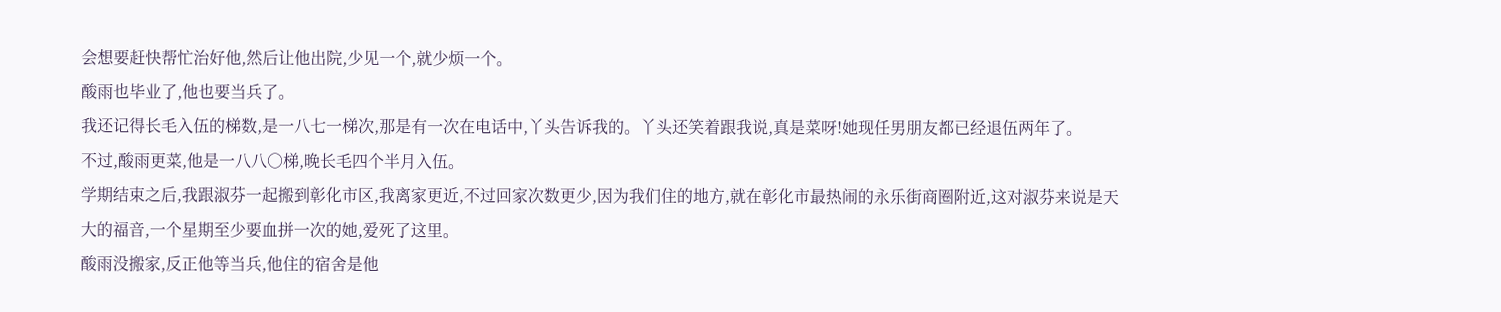会想要赶快帮忙治好他,然后让他出院,少见一个,就少烦一个。
酸雨也毕业了,他也要当兵了。
我还记得长毛入伍的梯数,是一八七一梯次,那是有一次在电话中,丫头告诉我的。丫头还笑着跟我说,真是菜呀!她现任男朋友都已经退伍两年了。
不过,酸雨更菜,他是一八八○梯,晚长毛四个半月入伍。
学期结束之后,我跟淑芬一起搬到彰化市区,我离家更近,不过回家次数更少,因为我们住的地方,就在彰化市最热闹的永乐街商圈附近,这对淑芬来说是天大的福音,一个星期至少要血拼一次的她,爱死了这里。
酸雨没搬家,反正他等当兵,他住的宿舍是他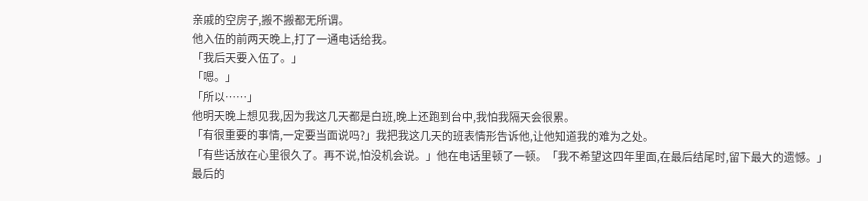亲戚的空房子,搬不搬都无所谓。
他入伍的前两天晚上,打了一通电话给我。
「我后天要入伍了。」
「嗯。」
「所以……」
他明天晚上想见我,因为我这几天都是白班,晚上还跑到台中,我怕我隔天会很累。
「有很重要的事情,一定要当面说吗?」我把我这几天的班表情形告诉他,让他知道我的难为之处。
「有些话放在心里很久了。再不说,怕没机会说。」他在电话里顿了一顿。「我不希望这四年里面,在最后结尾时,留下最大的遗憾。」
最后的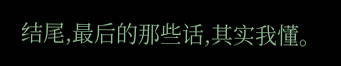结尾,最后的那些话,其实我懂。